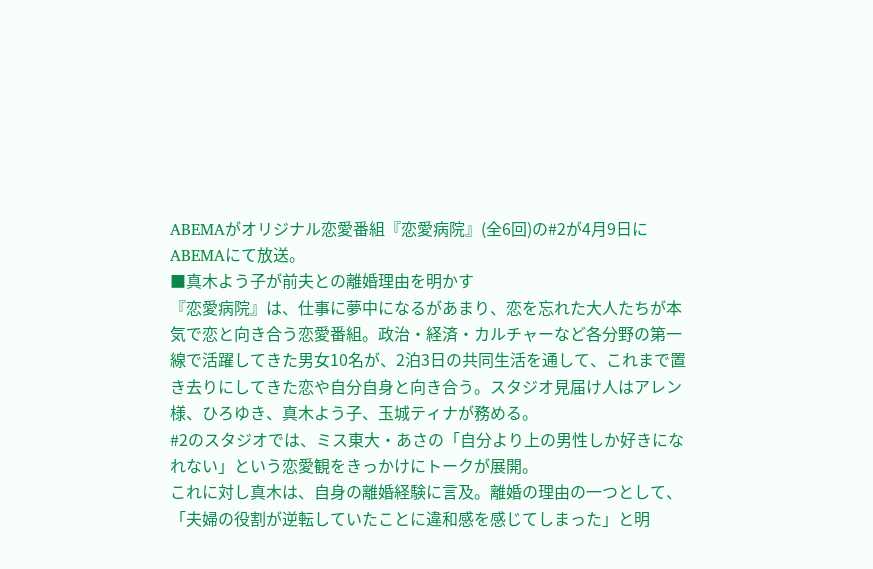ABEMAがオリジナル恋愛番組『恋愛病院』(全6回)の#2が4月9日にABEMAにて放送。
■真木よう子が前夫との離婚理由を明かす
『恋愛病院』は、仕事に夢中になるがあまり、恋を忘れた大人たちが本気で恋と向き合う恋愛番組。政治・経済・カルチャーなど各分野の第一線で活躍してきた男女10名が、2泊3日の共同生活を通して、これまで置き去りにしてきた恋や自分自身と向き合う。スタジオ見届け人はアレン様、ひろゆき、真木よう子、玉城ティナが務める。
#2のスタジオでは、ミス東大・あさの「自分より上の男性しか好きになれない」という恋愛観をきっかけにトークが展開。
これに対し真木は、自身の離婚経験に言及。離婚の理由の一つとして、「夫婦の役割が逆転していたことに違和感を感じてしまった」と明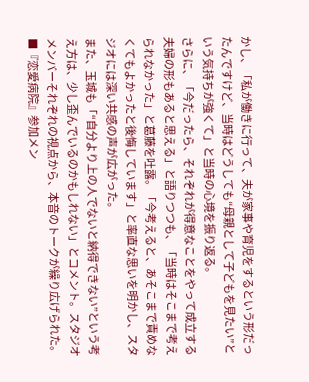かし、「私が働きに行って、夫が家事や育児をするという形だったんですけど、当時はどうしても“母親として子どもを見たい”という気持ちが強くて」と当時の心境を振り返る。
さらに、「今だったら、それぞれが得意なことをやって成立する夫婦の形もあると思える」と語りつつも、「当時はそこまで考えられなかった」と葛藤を吐露。「今考えると、あそこまで責めなくてもよかったと後悔しています」と率直な思いを明かし、スタジオには深い共感の声が広がった。
また、玉城も「“自分より上の人でないと納得できない”という考え方は、少し歪んでいるのかもしれない」とコメント。スタジオメンバーそれぞれの視点から、本音のトークが繰り広げられた。
■『恋愛病院』参加メン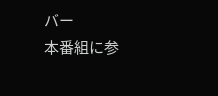バー
本番組に参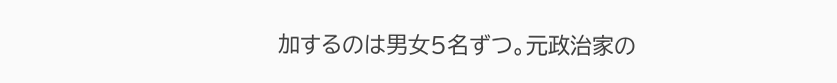加するのは男女5名ずつ。元政治家の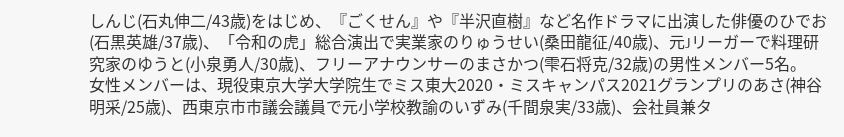しんじ(石丸伸二/43歳)をはじめ、『ごくせん』や『半沢直樹』など名作ドラマに出演した俳優のひでお(石黒英雄/37歳)、「令和の虎」総合演出で実業家のりゅうせい(桑田龍征/40歳)、元Jリーガーで料理研究家のゆうと(小泉勇人/30歳)、フリーアナウンサーのまさかつ(雫石将克/32歳)の男性メンバー5名。
女性メンバーは、現役東京大学大学院生でミス東大2020・ミスキャンパス2021グランプリのあさ(神谷明采/25歳)、西東京市市議会議員で元小学校教諭のいずみ(千間泉実/33歳)、会社員兼タ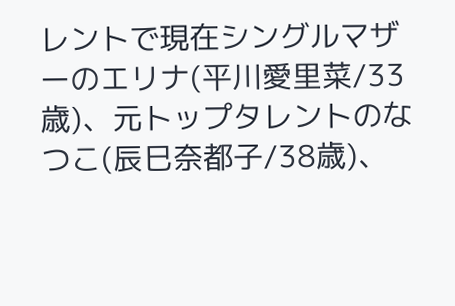レントで現在シングルマザーのエリナ(平川愛里菜/33歳)、元トップタレントのなつこ(辰巳奈都子/38歳)、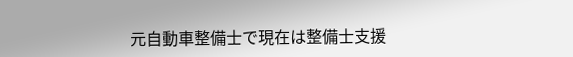元自動車整備士で現在は整備士支援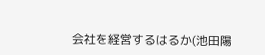会社を経営するはるか(池田陽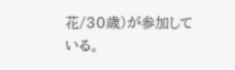花/30歳)が参加している。